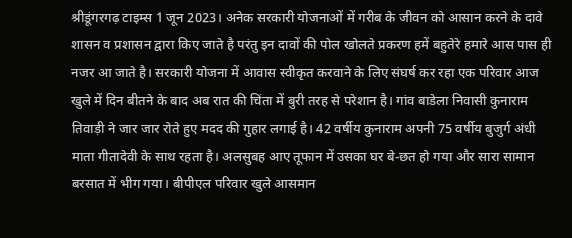श्रीडूंगरगढ़ टाइम्स 1 जून 2023। अनेक सरकारी योजनाओं में गरीब के जीवन को आसान करने के दावे शासन व प्रशासन द्वारा किए जाते है परंतु इन दावों की पोल खोलते प्रकरण हमें बहुतेरे हमारे आस पास ही नजर आ जाते है। सरकारी योजना में आवास स्वीकृत करवाने के लिए संघर्ष कर रहा एक परिवार आज खुले में दिन बीतने के बाद अब रात की चिंता में बुरी तरह से परेशान है। गांव बाडेला निवासी कुनाराम तिवाड़ी ने जार जार रोते हुए मदद की गुहार लगाई है। 42 वर्षीय कुनाराम अपनी 75 वर्षीय बुजुर्ग अंधी माता गीतादेवी के साथ रहता है। अलसुबह आए तूफान में उसका घर बे-छत हो गया और सारा सामान बरसात में भीग गया। बीपीएल परिवार खुले आसमान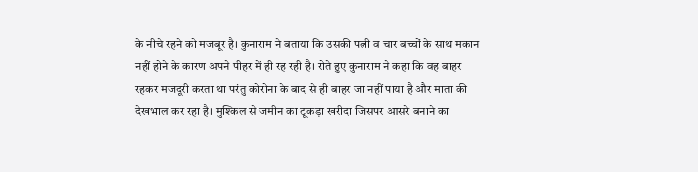के नीचे रहने को मजबूर है। कुनाराम ने बताया कि उसकी पत्नी व चार बच्चों के साथ मकान नहीं होने के कारण अपने पीहर में ही रह रही है। रोते हुए कुनाराम ने कहा कि वह बाहर रहकर मजदूरी करता था परंतु कोरोना के बाद से ही बाहर जा नहीं पाया है और माता की देखभाल कर रहा है। मुश्किल से जमीन का टूकड़ा खरीदा जिसपर आसरे बनाने का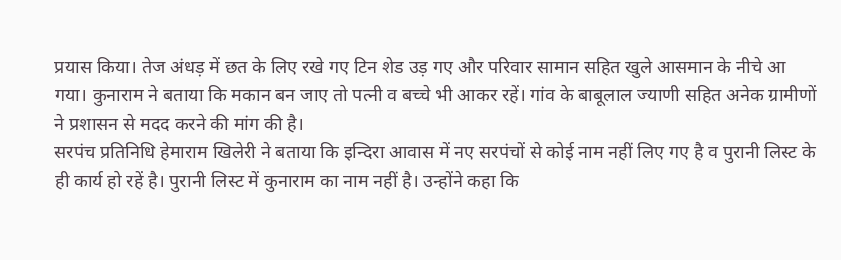प्रयास किया। तेज अंधड़ में छत के लिए रखे गए टिन शेड उड़ गए और परिवार सामान सहित खुले आसमान के नीचे आ गया। कुनाराम ने बताया कि मकान बन जाए तो पत्नी व बच्चे भी आकर रहें। गांव के बाबूलाल ज्याणी सहित अनेक ग्रामीणों ने प्रशासन से मदद करने की मांग की है।
सरपंच प्रतिनिधि हेमाराम खिलेरी ने बताया कि इन्दिरा आवास में नए सरपंचों से कोई नाम नहीं लिए गए है व पुरानी लिस्ट के ही कार्य हो रहें है। पुरानी लिस्ट में कुनाराम का नाम नहीं है। उन्होंने कहा कि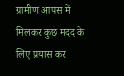ग्रामीण आपस में मिलकर कुछ मदद के लिए प्रयास कर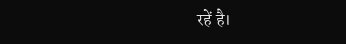रहें है।